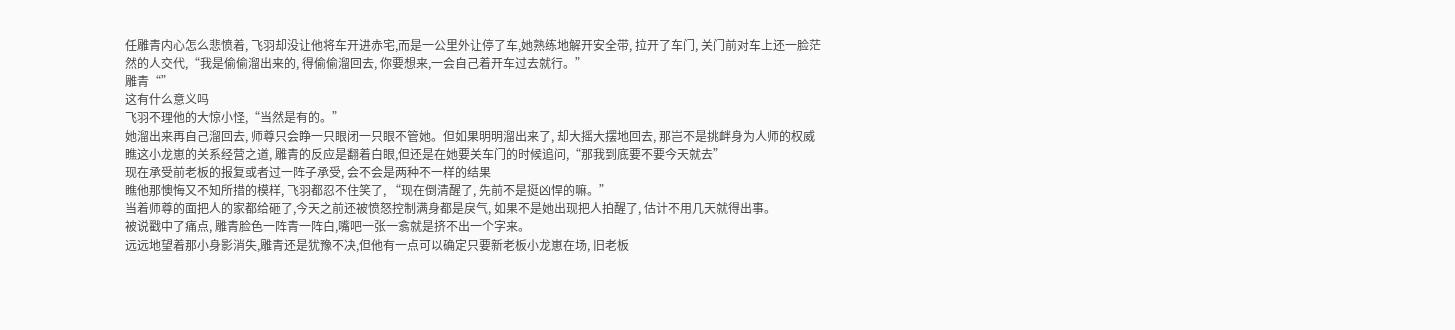任雕青内心怎么悲愤着, 飞羽却没让他将车开进赤宅,而是一公里外让停了车,她熟练地解开安全带, 拉开了车门, 关门前对车上还一脸茫然的人交代,“我是偷偷溜出来的, 得偷偷溜回去, 你要想来,一会自己着开车过去就行。”
雕青“”
这有什么意义吗
飞羽不理他的大惊小怪,“当然是有的。”
她溜出来再自己溜回去, 师尊只会睁一只眼闭一只眼不管她。但如果明明溜出来了, 却大摇大摆地回去, 那岂不是挑衅身为人师的权威
瞧这小龙崽的关系经营之道, 雕青的反应是翻着白眼,但还是在她要关车门的时候追问,“那我到底要不要今天就去”
现在承受前老板的报复或者过一阵子承受, 会不会是两种不一样的结果
瞧他那懊悔又不知所措的模样, 飞羽都忍不住笑了, “现在倒清醒了, 先前不是挺凶悍的嘛。”
当着师尊的面把人的家都给砸了,今天之前还被愤怒控制满身都是戾气, 如果不是她出现把人拍醒了, 估计不用几天就得出事。
被说戳中了痛点, 雕青脸色一阵青一阵白,嘴吧一张一翕就是挤不出一个字来。
远远地望着那小身影消失,雕青还是犹豫不决,但他有一点可以确定只要新老板小龙崽在场, 旧老板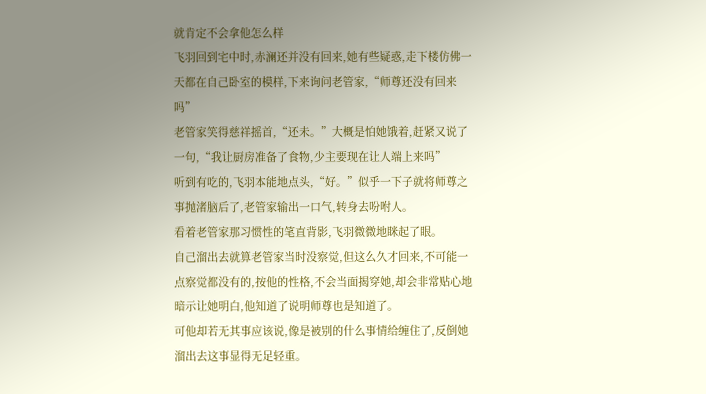就肯定不会拿他怎么样
飞羽回到宅中时,赤澜还并没有回来,她有些疑惑,走下楼仿佛一天都在自己卧室的模样,下来询问老管家,“师尊还没有回来吗”
老管家笑得慈祥摇首,“还未。”大概是怕她饿着,赶紧又说了一句,“我让厨房准备了食物,少主要现在让人端上来吗”
听到有吃的,飞羽本能地点头,“好。”似乎一下子就将师尊之事抛渚脑后了,老管家输出一口气,转身去吩咐人。
看着老管家那习惯性的笔直背影,飞羽微微地眯起了眼。
自己溜出去就算老管家当时没察觉,但这么久才回来,不可能一点察觉都没有的,按他的性格,不会当面揭穿她,却会非常贴心地暗示让她明白,他知道了说明师尊也是知道了。
可他却若无其事应该说,像是被别的什么事情给缠住了,反倒她溜出去这事显得无足轻重。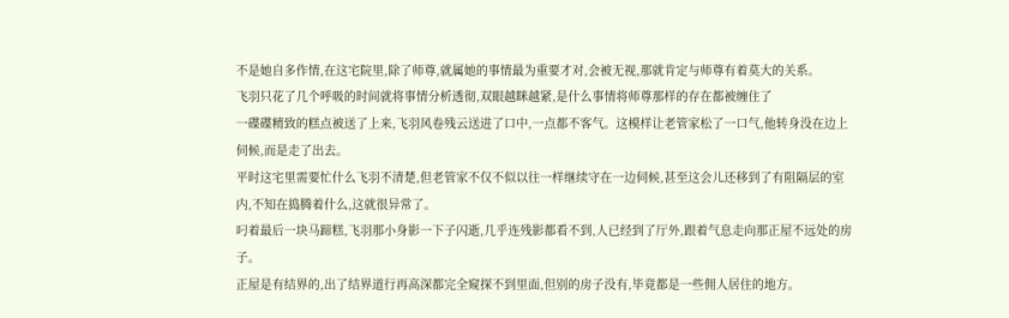不是她自多作情,在这宅院里,除了师尊,就属她的事情最为重要才对,会被无视,那就肯定与师尊有着莫大的关系。
飞羽只花了几个呼吸的时间就将事情分析透彻,双眼越眯越紧,是什么事情将师尊那样的存在都被缠住了
一碟碟精致的糕点被送了上来,飞羽风卷残云送进了口中,一点都不客气。这模样让老管家松了一口气,他转身没在边上伺候,而是走了出去。
平时这宅里需要忙什么飞羽不清楚,但老管家不仅不似以往一样继续守在一边伺候,甚至这会儿还移到了有阻隔层的室内,不知在捣腾着什么,这就很异常了。
叼着最后一块马蹄糕,飞羽那小身影一下子闪逝,几乎连残影都看不到,人已经到了厅外,跟着气息走向那正屋不远处的房子。
正屋是有结界的,出了结界道行再高深都完全窥探不到里面,但别的房子没有,毕竟都是一些佣人居住的地方。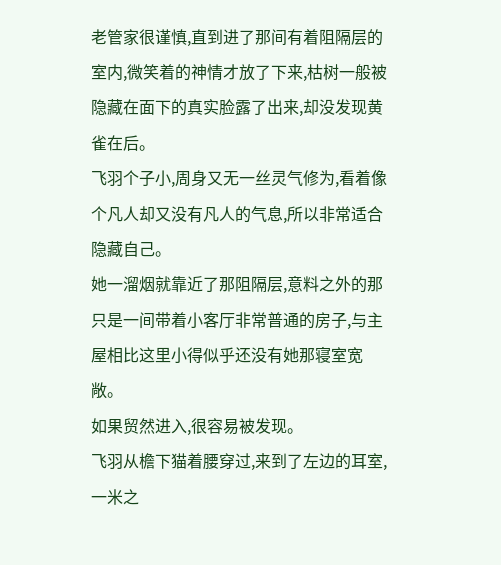老管家很谨慎,直到进了那间有着阻隔层的室内,微笑着的神情才放了下来,枯树一般被隐藏在面下的真实脸露了出来,却没发现黄雀在后。
飞羽个子小,周身又无一丝灵气修为,看着像个凡人却又没有凡人的气息,所以非常适合隐藏自己。
她一溜烟就靠近了那阻隔层,意料之外的那只是一间带着小客厅非常普通的房子,与主屋相比这里小得似乎还没有她那寝室宽敞。
如果贸然进入,很容易被发现。
飞羽从檐下猫着腰穿过,来到了左边的耳室,一米之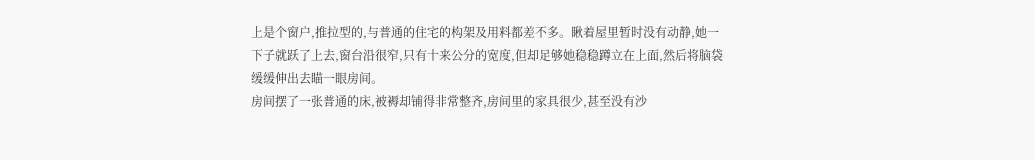上是个窗户,推拉型的,与普通的住宅的构架及用料都差不多。瞅着屋里暂时没有动静,她一下子就跃了上去,窗台沿很窄,只有十来公分的宽度,但却足够她稳稳蹲立在上面,然后将脑袋缓缓伸出去瞄一眼房间。
房间摆了一张普通的床,被褥却铺得非常整齐,房间里的家具很少,甚至没有沙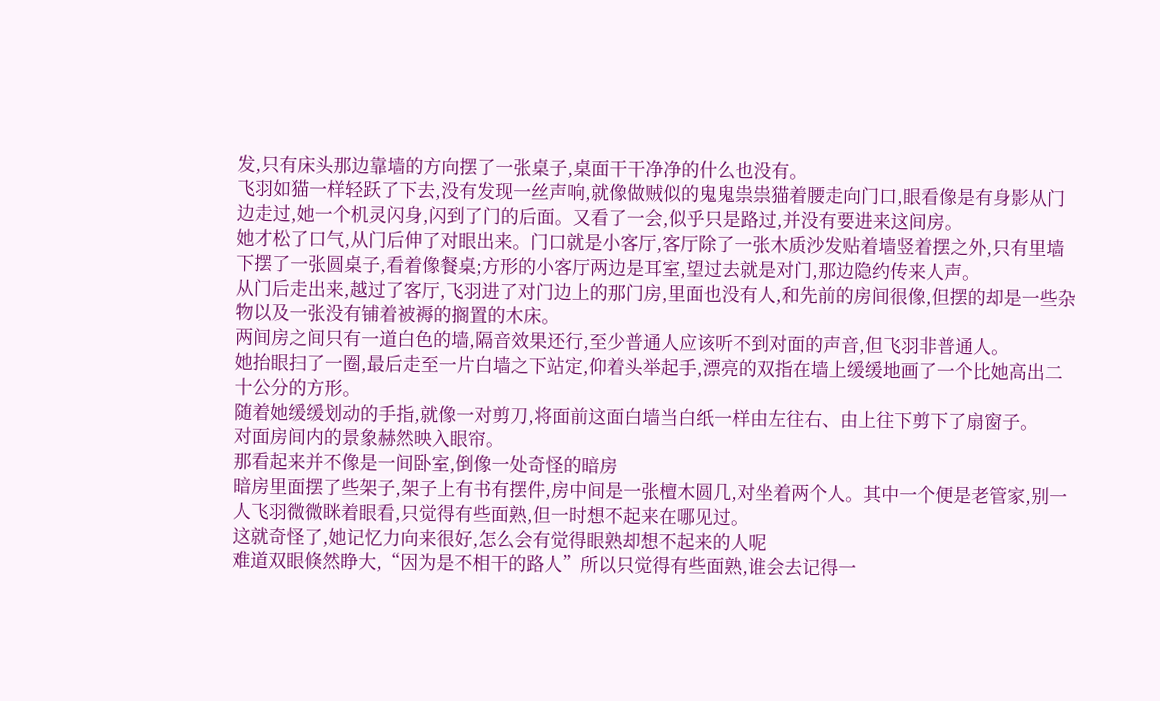发,只有床头那边靠墙的方向摆了一张桌子,桌面干干净净的什么也没有。
飞羽如猫一样轻跃了下去,没有发现一丝声响,就像做贼似的鬼鬼祟祟猫着腰走向门口,眼看像是有身影从门边走过,她一个机灵闪身,闪到了门的后面。又看了一会,似乎只是路过,并没有要进来这间房。
她才松了口气,从门后伸了对眼出来。门口就是小客厅,客厅除了一张木质沙发贴着墙竖着摆之外,只有里墙下摆了一张圆桌子,看着像餐桌;方形的小客厅两边是耳室,望过去就是对门,那边隐约传来人声。
从门后走出来,越过了客厅,飞羽进了对门边上的那门房,里面也没有人,和先前的房间很像,但摆的却是一些杂物以及一张没有铺着被褥的搁置的木床。
两间房之间只有一道白色的墙,隔音效果还行,至少普通人应该听不到对面的声音,但飞羽非普通人。
她抬眼扫了一圈,最后走至一片白墙之下站定,仰着头举起手,漂亮的双指在墙上缓缓地画了一个比她高出二十公分的方形。
随着她缓缓划动的手指,就像一对剪刀,将面前这面白墙当白纸一样由左往右、由上往下剪下了扇窗子。
对面房间内的景象赫然映入眼帘。
那看起来并不像是一间卧室,倒像一处奇怪的暗房
暗房里面摆了些架子,架子上有书有摆件,房中间是一张檀木圆几,对坐着两个人。其中一个便是老管家,别一人飞羽微微眯着眼看,只觉得有些面熟,但一时想不起来在哪见过。
这就奇怪了,她记忆力向来很好,怎么会有觉得眼熟却想不起来的人呢
难道双眼倏然睁大,“因为是不相干的路人”所以只觉得有些面熟,谁会去记得一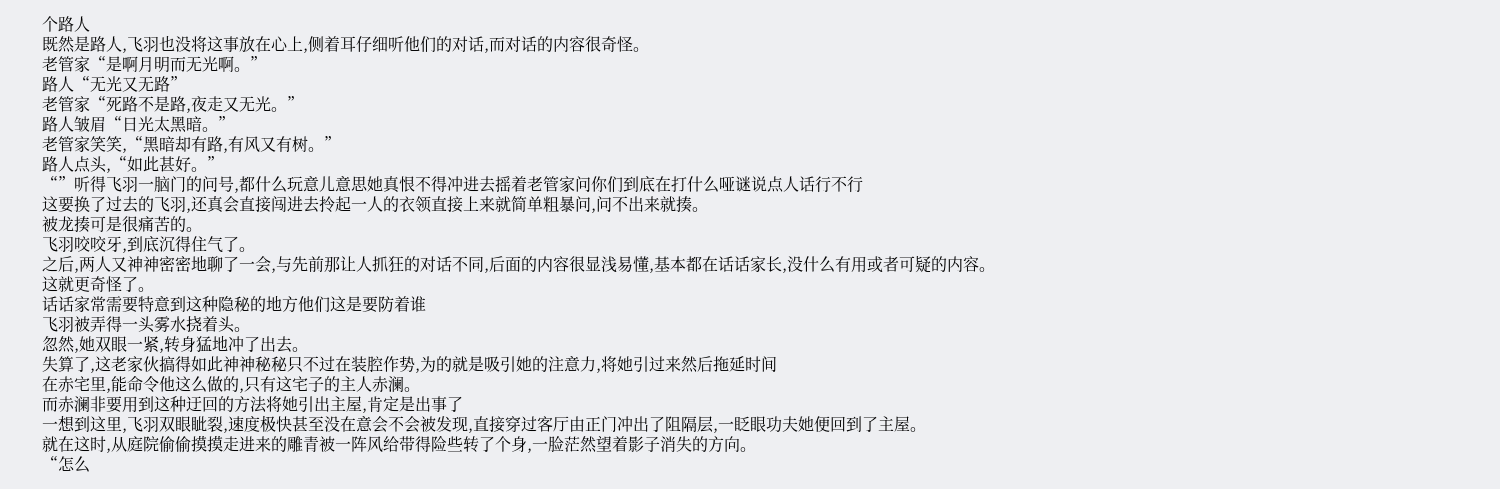个路人
既然是路人,飞羽也没将这事放在心上,侧着耳仔细听他们的对话,而对话的内容很奇怪。
老管家“是啊月明而无光啊。”
路人“无光又无路”
老管家“死路不是路,夜走又无光。”
路人皱眉“日光太黑暗。”
老管家笑笑,“黑暗却有路,有风又有树。”
路人点头,“如此甚好。”
“”听得飞羽一脑门的问号,都什么玩意儿意思她真恨不得冲进去摇着老管家问你们到底在打什么哑谜说点人话行不行
这要换了过去的飞羽,还真会直接闯进去拎起一人的衣领直接上来就简单粗暴问,问不出来就揍。
被龙揍可是很痛苦的。
飞羽咬咬牙,到底沉得住气了。
之后,两人又神神密密地聊了一会,与先前那让人抓狂的对话不同,后面的内容很显浅易懂,基本都在话话家长,没什么有用或者可疑的内容。
这就更奇怪了。
话话家常需要特意到这种隐秘的地方他们这是要防着谁
飞羽被弄得一头雾水挠着头。
忽然,她双眼一紧,转身猛地冲了出去。
失算了,这老家伙搞得如此神神秘秘只不过在装腔作势,为的就是吸引她的注意力,将她引过来然后拖延时间
在赤宅里,能命令他这么做的,只有这宅子的主人赤澜。
而赤澜非要用到这种迂回的方法将她引出主屋,肯定是出事了
一想到这里,飞羽双眼眦裂,速度极快甚至没在意会不会被发现,直接穿过客厅由正门冲出了阻隔层,一眨眼功夫她便回到了主屋。
就在这时,从庭院偷偷摸摸走进来的雕青被一阵风给带得险些转了个身,一脸茫然望着影子消失的方向。
“怎么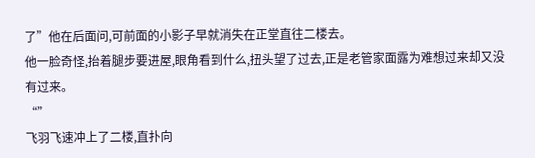了”他在后面问,可前面的小影子早就消失在正堂直往二楼去。
他一脸奇怪,抬着腿步要进屋,眼角看到什么,扭头望了过去,正是老管家面露为难想过来却又没有过来。
“”
飞羽飞速冲上了二楼,直扑向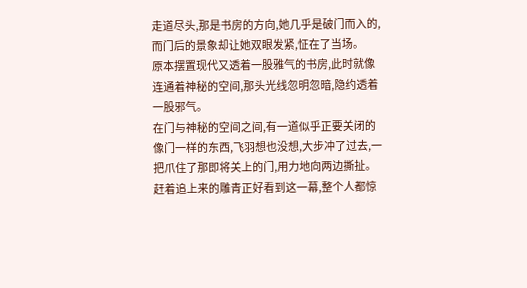走道尽头,那是书房的方向,她几乎是破门而入的,而门后的景象却让她双眼发紧,怔在了当场。
原本摆置现代又透着一股雅气的书房,此时就像连通着神秘的空间,那头光线忽明忽暗,隐约透着一股邪气。
在门与神秘的空间之间,有一道似乎正要关闭的像门一样的东西,飞羽想也没想,大步冲了过去,一把爪住了那即将关上的门,用力地向两边撕扯。
赶着追上来的雕青正好看到这一幕,整个人都惊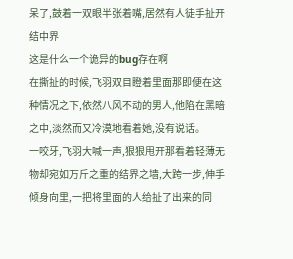呆了,鼓着一双眼半张着嘴,居然有人徒手扯开结中界
这是什么一个诡异的bug存在啊
在撕扯的时候,飞羽双目瞪着里面那即便在这种情况之下,依然八风不动的男人,他陷在黑暗之中,淡然而又冷漠地看着她,没有说话。
一咬牙,飞羽大喊一声,狠狠甩开那看着轻薄无物却宛如万斤之重的结界之墙,大跨一步,伸手倾身向里,一把将里面的人给扯了出来的同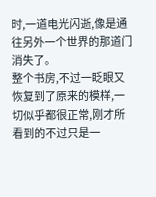时,一道电光闪逝,像是通往另外一个世界的那道门消失了。
整个书房,不过一眨眼又恢复到了原来的模样,一切似乎都很正常,刚才所看到的不过只是一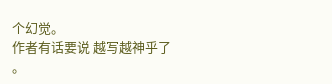个幻觉。
作者有话要说 越写越神乎了
。